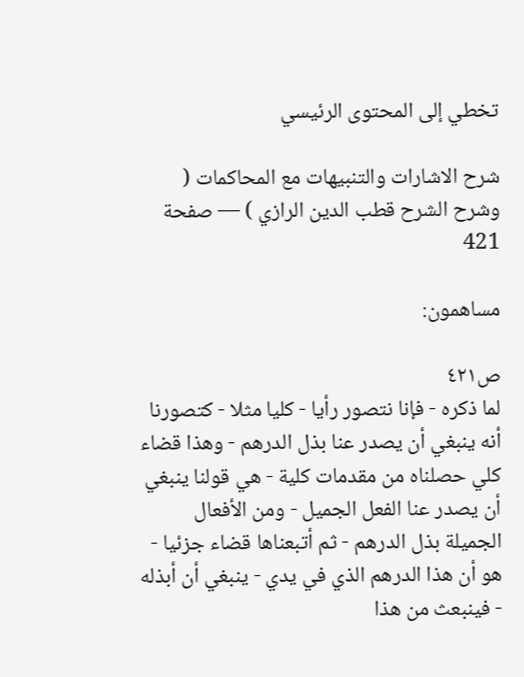تخطي إلى المحتوى الرئيسي

شرح الاشارات والتنبيهات مع المحاكمات ( وشرح الشرح قطب الدين الرازي ) — صفحة 421

مساهمون:

ص٤٢١
لما ذكره - فإنا نتصور رأيا - كليا مثلا - كتصورنا أنه ينبغي أن يصدر عنا بذل الدرهم - وهذا قضاء كلي حصلناه من مقدمات كلية - هي قولنا ينبغي أن يصدر عنا الفعل الجميل - ومن الأفعال الجميلة بذل الدرهم - ثم أتبعناها قضاء جزئيا - هو أن هذا الدرهم الذي في يدي - ينبغي أن أبذله - فينبعث من هذا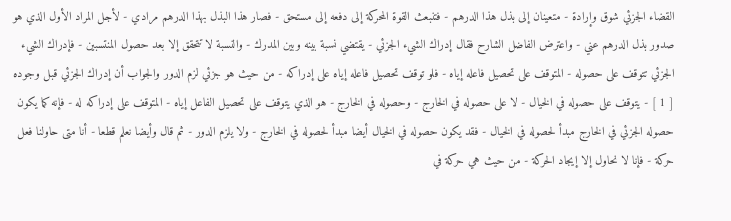القضاء الجزئي شوق وإرادة - متعينان إلى بذل هذا الدرهم - فتنبعث القوة المحركة إلى دفعه إلى مستحق - فصار هذا البذل بهذا الدرهم مرادي - لأجل المراد الأول الذي هو صدور بذل الدرهم عني - واعترض الفاضل الشارح فقال إدراك الشيء الجزئي - يقتضي نسبة بينه وبين المدرك - والنسبة لا تتحقق إلا بعد حصول المنتسبين - فإدراك الشيء الجزئي تتوقف على حصوله - المتوقف على تحصيل فاعله إياه - فلو توقف تحصيل فاعله إياه على إدراكه - من حيث هو جزئي لزم الدور والجواب أن إدراك الجزئي قبل وجوده [ 1 ] - يتوقف على حصوله في الخيال - لا على حصوله في الخارج - وحصوله في الخارج - هو الذي يتوقف على تحصيل الفاعل إياه - المتوقف على إدراكه له - فإنه كما يكون حصوله الجزئي في الخارج مبدأ لحصوله في الخيال - فقد يكون حصوله في الخيال أيضا مبدأ لحصوله في الخارج - ولا يلزم الدور - ثم قال وأيضا نعلم قطعا - أنا متى حاولنا فعل حركة - فإنا لا نحاول إلا إيجاد الحركة - من حيث هي حركة في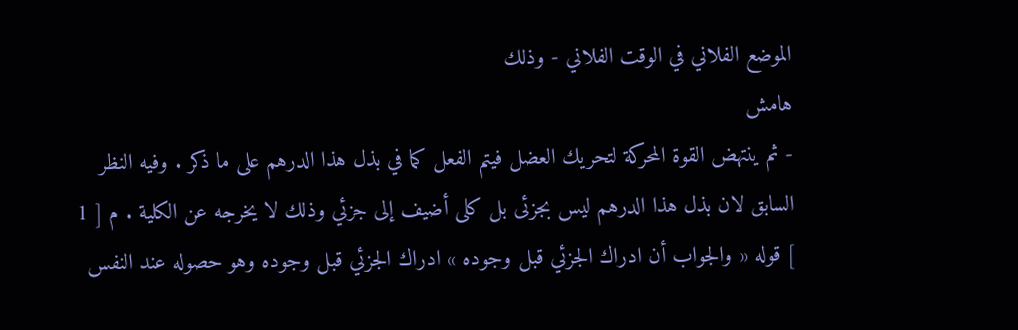الموضع الفلاني في الوقت الفلاني - وذلك
هامش
- ثم ينتهض القوة المحركة لتحريك العضل فيتم الفعل كما في بذل هذا الدرهم على ما ذكر . وفيه النظر السابق لان بذل هذا الدرهم ليس بجزئى بل كلى أضيف إلى جزئي وذلك لا يخرجه عن الكلية . م [ 1 ] قوله « والجواب أن ادراك الجزئي قبل وجوده » ادراك الجزئي قبل وجوده وهو حصوله عند النفس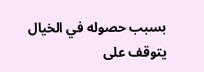بسبب حصوله في الخيال يتوقف على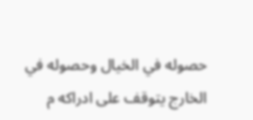حصوله في الخيال وحصوله في الخارج يتوقف على ادراكه م